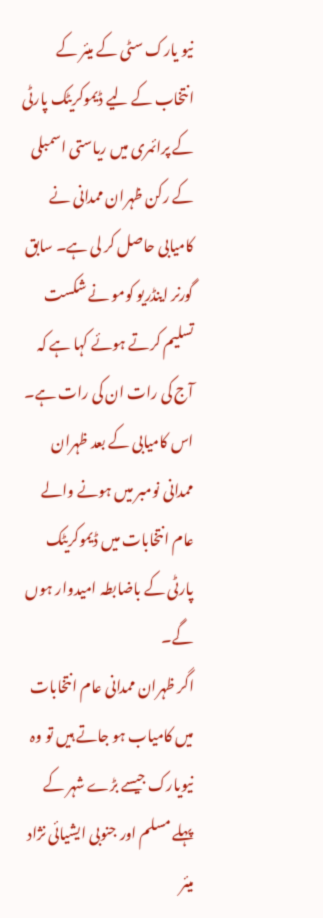نیو یارک سٹی کے میئر کے انتخاب کے لیے ڈیموکریٹک پارٹی کے پرائمری میں ریاستی اسمبلی کے رکن ظہران ممدانی نے کامیابی حاصل کر لی ہے۔ سابق گورنر اینڈریو کومو نے شکست تسلیم کرتے ہوئے کہا ہے کہ آج کی رات ان کی رات ہے۔ اس کامیابی کے بعد ظہران ممدانی نومبر میں ہونے والے عام انتخابات میں ڈیموکریٹک پارٹی کے باضابطہ امیدوار ہوں گے۔
اگر ظہران ممدانی عام انتخابات میں کامیاب ہو جاتے ہیں تو وہ نیویارک جیسے بڑے شہر کے پہلے مسلم اور جنوبی ایشیائی نژاد میئر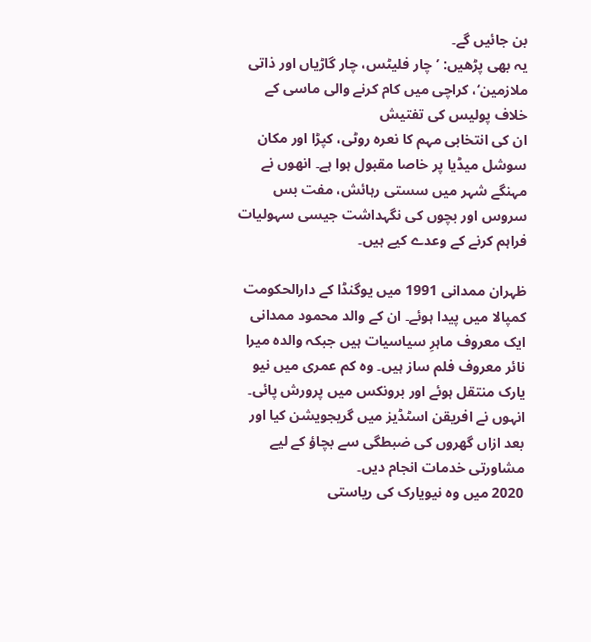بن جائیں گے۔
یہ بھی پڑھیں: ’چار فلیٹس، چار گاڑیاں اور ذاتی ملازمین‘، کراچی میں کام کرنے والی ماسی کے خلاف پولیس کی تفتیش
ان کی انتخابی مہم کا نعرہ روٹی، کپڑا اور مکان سوشل میڈیا پر خاصا مقبول ہوا ہے۔ انھوں نے مہنگے شہر میں سستی رہائش، مفت بس سروس اور بچوں کی نگہداشت جیسی سہولیات فراہم کرنے کے وعدے کیے ہیں۔

ظہران ممدانی 1991 میں یوگنڈا کے دارالحکومت کمپالا میں پیدا ہوئے۔ ان کے والد محمود ممدانی ایک معروف ماہرِ سیاسیات ہیں جبکہ والدہ میرا نائر معروف فلم ساز ہیں۔ وہ کم عمری میں نیو یارک منتقل ہوئے اور برونکس میں پرورش پائی۔ انہوں نے افریقن اسٹڈیز میں گریجویشن کیا اور بعد ازاں گھروں کی ضبطگی سے بچاؤ کے لیے مشاورتی خدمات انجام دیں۔
2020 میں وہ نیویارک کی ریاستی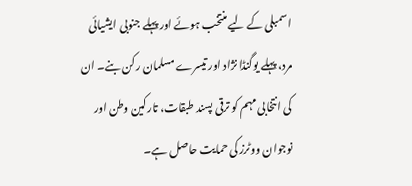اسمبلی کے لیے منتخب ہوئے اور پہلے جنوبی ایشیائی مرد، پہلے یوگنڈا نژاد اور تیسرے مسلمان رکن بنے۔ ان کی انتخابی مہم کو ترقی پسند طبقات، تارکین وطن اور نوجوان ووٹرز کی حمایت حاصل ہے۔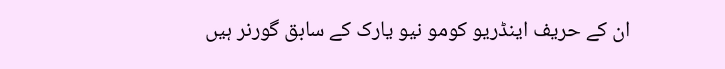ان کے حریف اینڈریو کومو نیو یارک کے سابق گورنر ہیں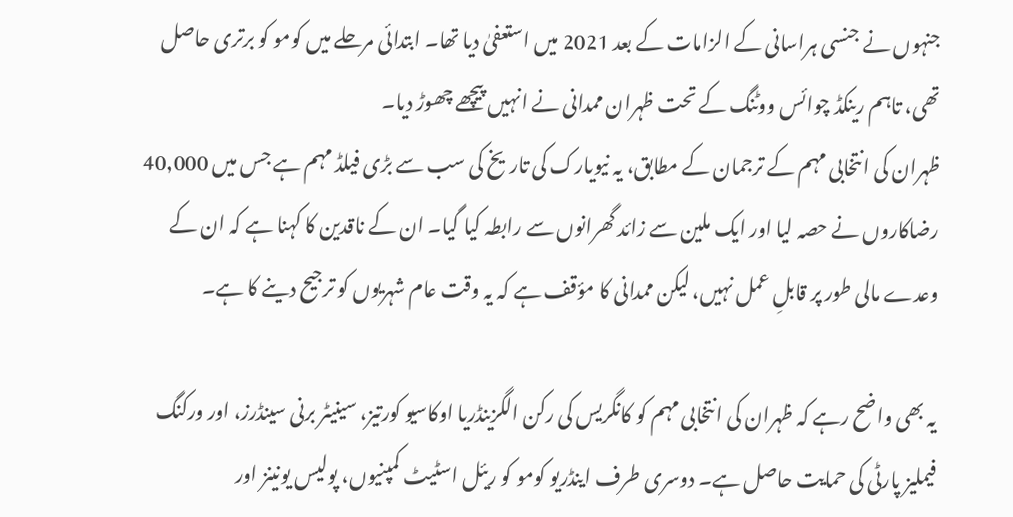جنہوں نے جنسی ہراسانی کے الزامات کے بعد 2021 میں استعفیٰ دیا تھا۔ ابتدائی مرحلے میں کومو کو برتری حاصل تھی، تاہم رینکڈ چوائس ووٹنگ کے تحت ظہران ممدانی نے انہیں پیچھے چھوڑ دیا۔
ظہران کی انتخابی مہم کے ترجمان کے مطابق، یہ نیویارک کی تاریخ کی سب سے بڑی فیلڈ مہم ہے جس میں 40,000 رضاکاروں نے حصہ لیا اور ایک ملین سے زائد گھرانوں سے رابطہ کیا گیا۔ ان کے ناقدین کا کہنا ہے کہ ان کے وعدے مالی طور پر قابلِ عمل نہیں، لیکن ممدانی کا مؤقف ہے کہ یہ وقت عام شہریوں کو ترجیح دینے کا ہے۔

یہ بھی واضح رہے کہ ظہران کی انتخابی مہم کو کانگریس کی رکن الگزینڈریا اوکاسیو کورتیز، سینیٹر برنی سینڈرز، اور ورکنگ فیملیز پارٹی کی حمایت حاصل ہے۔ دوسری طرف اینڈریو کومو کو ریئل اسٹیٹ کمپنیوں، پولیس یونینز اور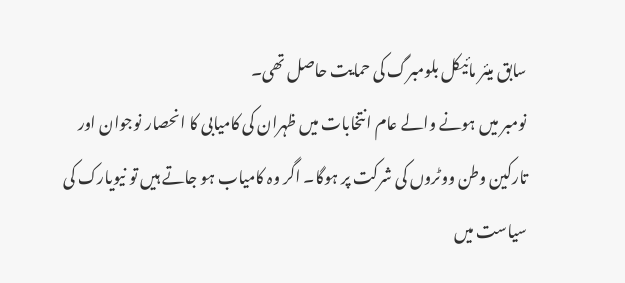سابق میئر مائیکل بلومبرگ کی حمایت حاصل تھی۔
نومبر میں ہونے والے عام انتخابات میں ظہران کی کامیابی کا انحصار نوجوان اور تارکین وطن ووٹروں کی شرکت پر ہوگا۔ اگر وہ کامیاب ہو جاتے ہیں تو نیویارک کی سیاست میں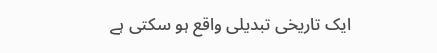ایک تاریخی تبدیلی واقع ہو سکتی ہے